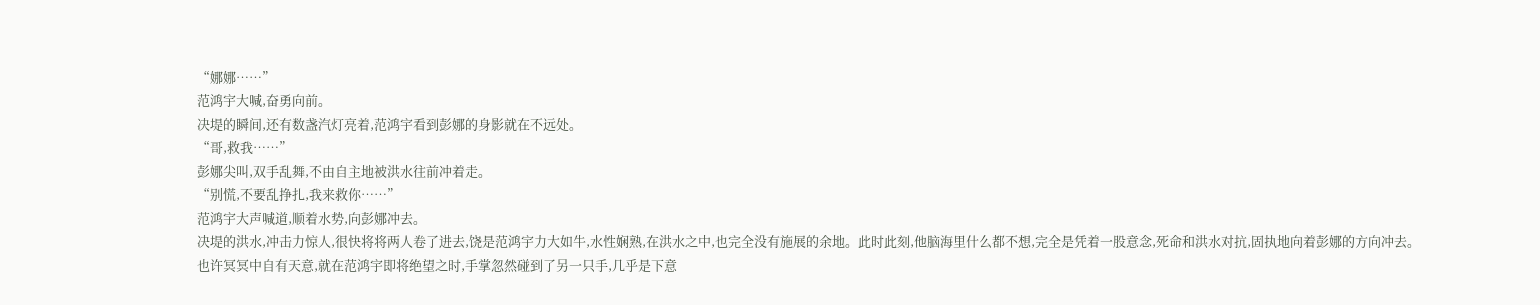“娜娜……”
范鸿宇大喊,奋勇向前。
决堤的瞬间,还有数盏汽灯亮着,范鸿宇看到彭娜的身影就在不远处。
“哥,救我……”
彭娜尖叫,双手乱舞,不由自主地被洪水往前冲着走。
“别慌,不要乱挣扎,我来救你……”
范鸿宇大声喊道,顺着水势,向彭娜冲去。
决堤的洪水,冲击力惊人,很快将将两人卷了进去,饶是范鸿宇力大如牛,水性娴熟,在洪水之中,也完全没有施展的余地。此时此刻,他脑海里什么都不想,完全是凭着一股意念,死命和洪水对抗,固执地向着彭娜的方向冲去。
也许冥冥中自有天意,就在范鸿宇即将绝望之时,手掌忽然碰到了另一只手,几乎是下意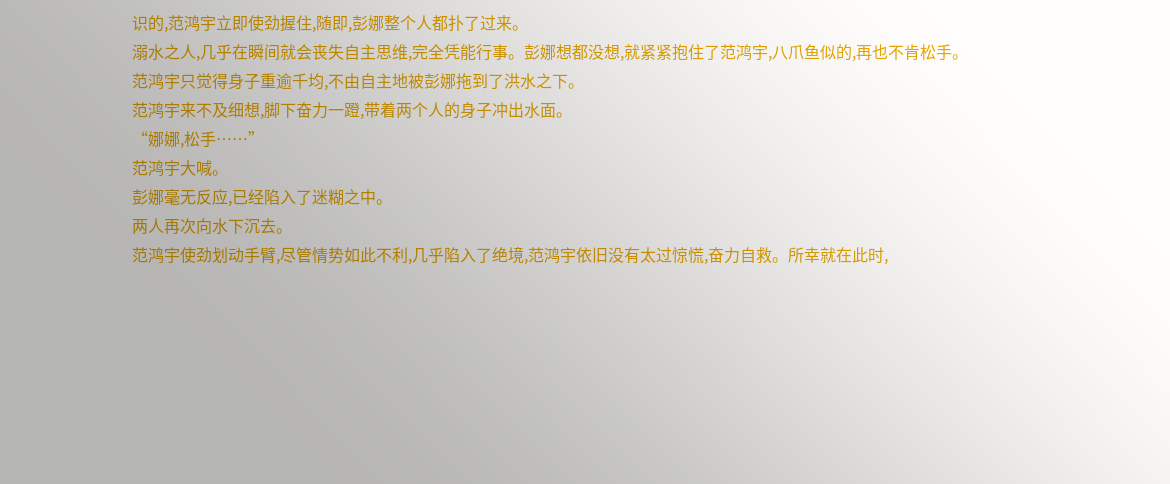识的,范鸿宇立即使劲握住,随即,彭娜整个人都扑了过来。
溺水之人,几乎在瞬间就会丧失自主思维,完全凭能行事。彭娜想都没想,就紧紧抱住了范鸿宇,八爪鱼似的,再也不肯松手。
范鸿宇只觉得身子重逾千均,不由自主地被彭娜拖到了洪水之下。
范鸿宇来不及细想,脚下奋力一蹬,带着两个人的身子冲出水面。
“娜娜,松手……”
范鸿宇大喊。
彭娜毫无反应,已经陷入了迷糊之中。
两人再次向水下沉去。
范鸿宇使劲划动手臂,尽管情势如此不利,几乎陷入了绝境,范鸿宇依旧没有太过惊慌,奋力自救。所幸就在此时,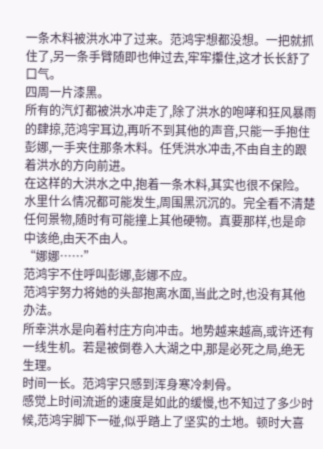一条木料被洪水冲了过来。范鸿宇想都没想。一把就抓住了,另一条手臂随即也伸过去,牢牢攥住,这才长长舒了口气。
四周一片漆黑。
所有的汽灯都被洪水冲走了,除了洪水的咆哮和狂风暴雨的肆掠,范鸿宇耳边,再听不到其他的声音,只能一手抱住彭娜,一手夹住那条木料。任凭洪水冲击,不由自主的跟着洪水的方向前进。
在这样的大洪水之中,抱着一条木料,其实也很不保险。
水里什么情况都可能发生,周围黑沉沉的。完全看不清楚任何景物,随时有可能撞上其他硬物。真要那样,也是命中该绝,由天不由人。
“娜娜……”
范鸿宇不住呼叫彭娜,彭娜不应。
范鸿宇努力将她的头部抱离水面,当此之时,也没有其他办法。
所幸洪水是向着村庄方向冲击。地势越来越高,或许还有一线生机。若是被倒卷入大湖之中,那是必死之局,绝无生理。
时间一长。范鸿宇只感到浑身寒冷刺骨。
感觉上时间流逝的速度是如此的缓慢,也不知过了多少时候,范鸿宇脚下一碰,似乎踏上了坚实的土地。顿时大喜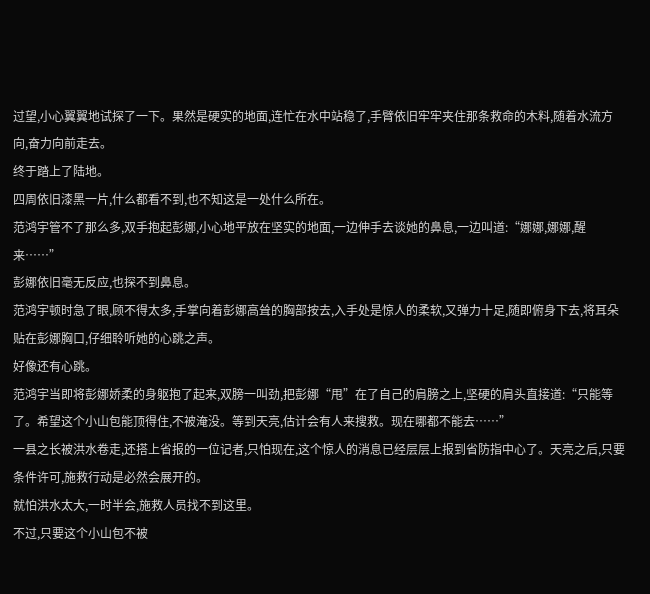过望,小心翼翼地试探了一下。果然是硬实的地面,连忙在水中站稳了,手臂依旧牢牢夹住那条救命的木料,随着水流方向,奋力向前走去。
终于踏上了陆地。
四周依旧漆黑一片,什么都看不到,也不知这是一处什么所在。
范鸿宇管不了那么多,双手抱起彭娜,小心地平放在坚实的地面,一边伸手去谈她的鼻息,一边叫道:“娜娜,娜娜,醒来……”
彭娜依旧毫无反应,也探不到鼻息。
范鸿宇顿时急了眼,顾不得太多,手掌向着彭娜高耸的胸部按去,入手处是惊人的柔软,又弹力十足,随即俯身下去,将耳朵贴在彭娜胸口,仔细聆听她的心跳之声。
好像还有心跳。
范鸿宇当即将彭娜娇柔的身躯抱了起来,双膀一叫劲,把彭娜“甩”在了自己的肩膀之上,坚硬的肩头直接道:“只能等了。希望这个小山包能顶得住,不被淹没。等到天亮,估计会有人来搜救。现在哪都不能去……”
一县之长被洪水卷走,还搭上省报的一位记者,只怕现在,这个惊人的消息已经层层上报到省防指中心了。天亮之后,只要条件许可,施救行动是必然会展开的。
就怕洪水太大,一时半会,施救人员找不到这里。
不过,只要这个小山包不被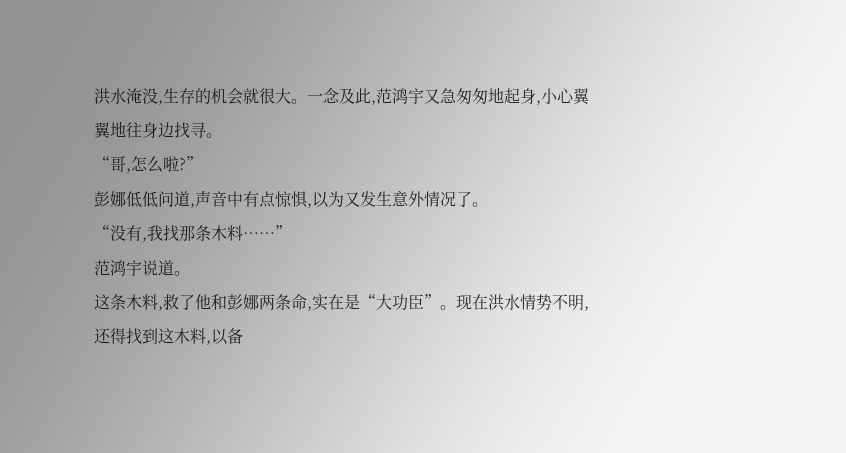洪水淹没,生存的机会就很大。一念及此,范鸿宇又急匆匆地起身,小心翼翼地往身边找寻。
“哥,怎么啦?”
彭娜低低问道,声音中有点惊惧,以为又发生意外情况了。
“没有,我找那条木料……”
范鸿宇说道。
这条木料,救了他和彭娜两条命,实在是“大功臣”。现在洪水情势不明,还得找到这木料,以备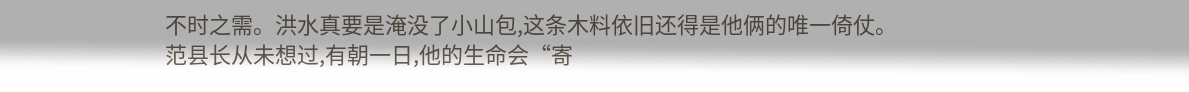不时之需。洪水真要是淹没了小山包,这条木料依旧还得是他俩的唯一倚仗。
范县长从未想过,有朝一日,他的生命会“寄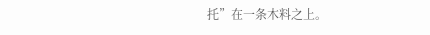托”在一条木料之上。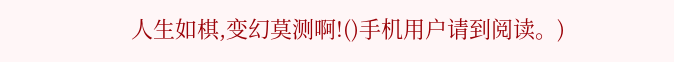人生如棋,变幻莫测啊!()手机用户请到阅读。)